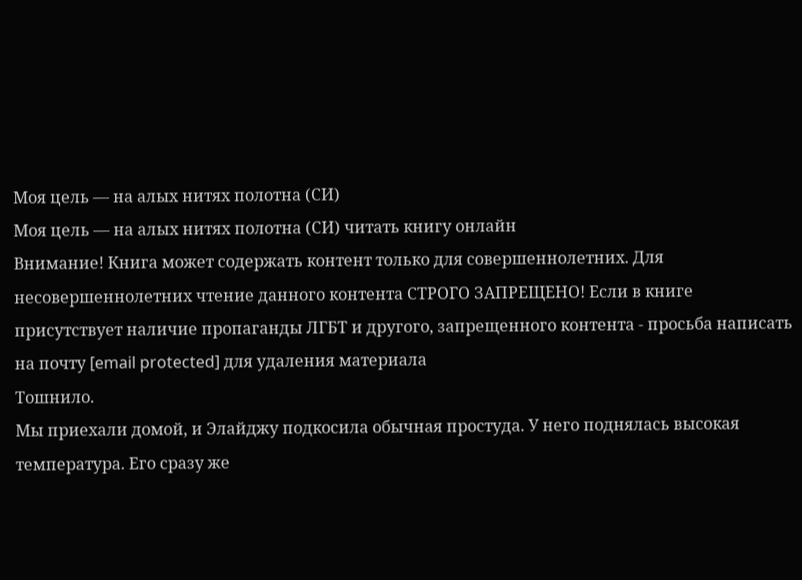Моя цель — на алых нитях полотна (СИ)
Моя цель — на алых нитях полотна (СИ) читать книгу онлайн
Внимание! Книга может содержать контент только для совершеннолетних. Для несовершеннолетних чтение данного контента СТРОГО ЗАПРЕЩЕНО! Если в книге присутствует наличие пропаганды ЛГБТ и другого, запрещенного контента - просьба написать на почту [email protected] для удаления материала
Тошнило.
Мы приехали домой, и Элайджу подкосила обычная простуда. У него поднялась высокая температура. Его сразу же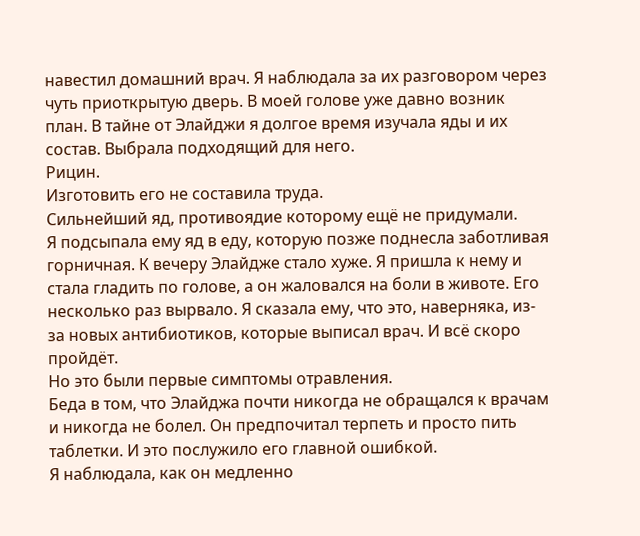навестил домашний врач. Я наблюдала за их разговором через чуть приоткрытую дверь. В моей голове уже давно возник план. В тайне от Элайджи я долгое время изучала яды и их состав. Выбрала подходящий для него.
Рицин.
Изготовить его не составила труда.
Сильнейший яд, противоядие которому ещё не придумали.
Я подсыпала ему яд в еду, которую позже поднесла заботливая горничная. К вечеру Элайдже стало хуже. Я пришла к нему и стала гладить по голове, а он жаловался на боли в животе. Его несколько раз вырвало. Я сказала ему, что это, наверняка, из-за новых антибиотиков, которые выписал врач. И всё скоро пройдёт.
Но это были первые симптомы отравления.
Беда в том, что Элайджа почти никогда не обращался к врачам и никогда не болел. Он предпочитал терпеть и просто пить таблетки. И это послужило его главной ошибкой.
Я наблюдала, как он медленно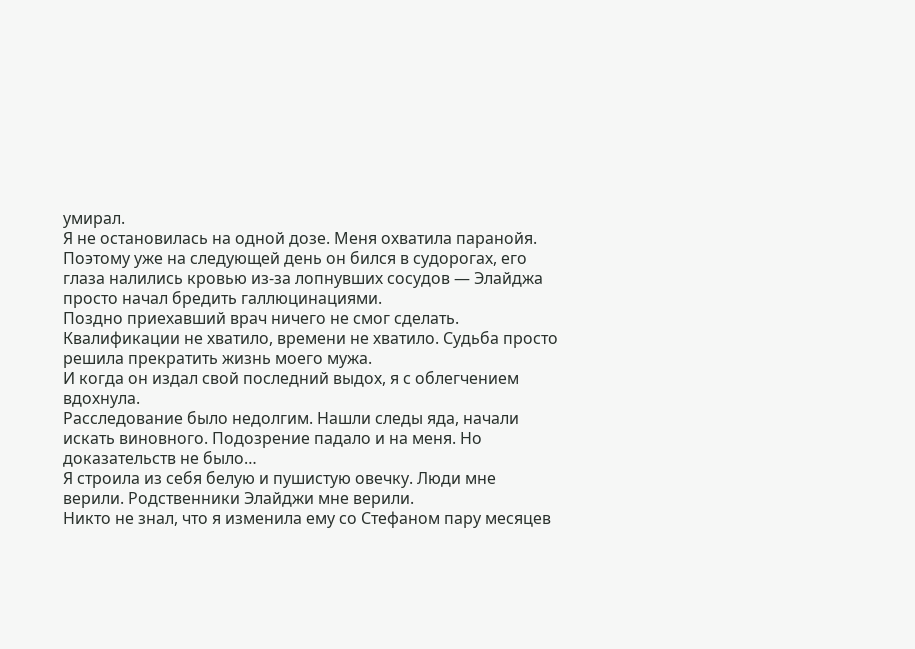умирал.
Я не остановилась на одной дозе. Меня охватила паранойя. Поэтому уже на следующей день он бился в судорогах, его глаза налились кровью из-за лопнувших сосудов — Элайджа просто начал бредить галлюцинациями.
Поздно приехавший врач ничего не смог сделать. Квалификации не хватило, времени не хватило. Судьба просто решила прекратить жизнь моего мужа.
И когда он издал свой последний выдох, я с облегчением вдохнула.
Расследование было недолгим. Нашли следы яда, начали искать виновного. Подозрение падало и на меня. Но доказательств не было…
Я строила из себя белую и пушистую овечку. Люди мне верили. Родственники Элайджи мне верили.
Никто не знал, что я изменила ему со Стефаном пару месяцев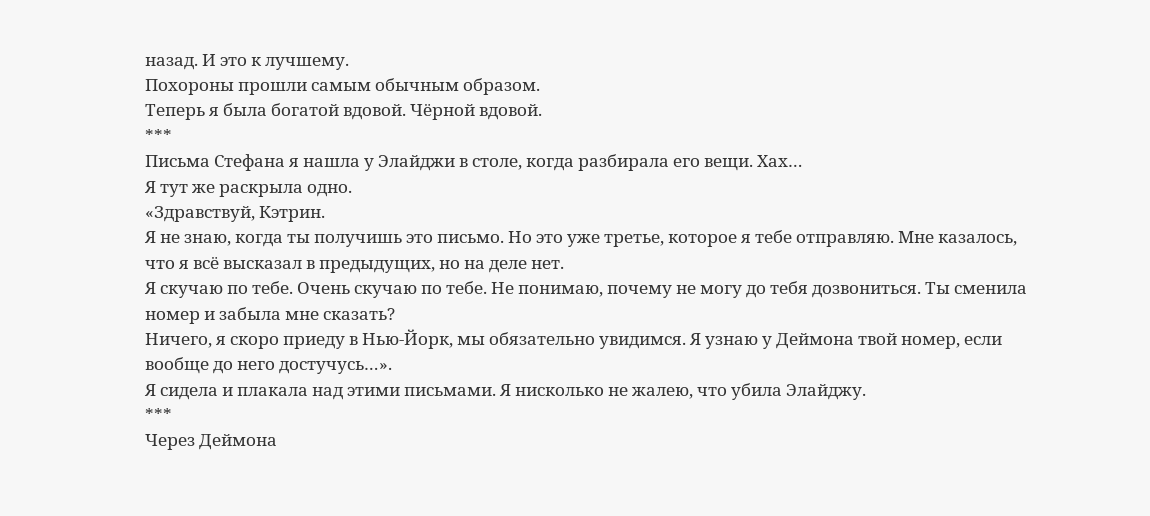назад. И это к лучшему.
Похороны прошли самым обычным образом.
Теперь я была богатой вдовой. Чёрной вдовой.
***
Письма Стефана я нашла у Элайджи в столе, когда разбирала его вещи. Хах…
Я тут же раскрыла одно.
«Здравствуй, Кэтрин.
Я не знаю, когда ты получишь это письмо. Но это уже третье, которое я тебе отправляю. Мне казалось, что я всё высказал в предыдущих, но на деле нет.
Я скучаю по тебе. Очень скучаю по тебе. Не понимаю, почему не могу до тебя дозвониться. Ты сменила номер и забыла мне сказать?
Ничего, я скоро приеду в Нью-Йорк, мы обязательно увидимся. Я узнаю у Деймона твой номер, если вообще до него достучусь…».
Я сидела и плакала над этими письмами. Я нисколько не жалею, что убила Элайджу.
***
Через Деймона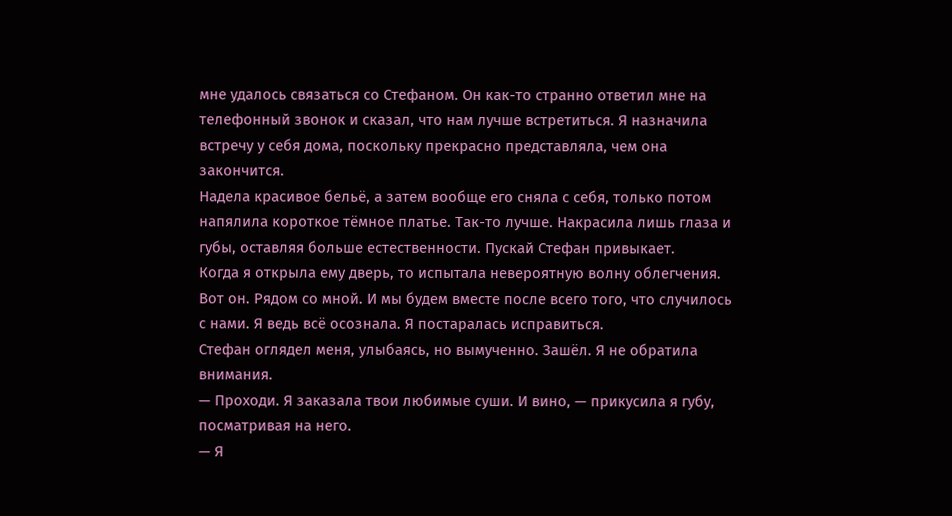мне удалось связаться со Стефаном. Он как-то странно ответил мне на телефонный звонок и сказал, что нам лучше встретиться. Я назначила встречу у себя дома, поскольку прекрасно представляла, чем она закончится.
Надела красивое бельё, а затем вообще его сняла с себя, только потом напялила короткое тёмное платье. Так-то лучше. Накрасила лишь глаза и губы, оставляя больше естественности. Пускай Стефан привыкает.
Когда я открыла ему дверь, то испытала невероятную волну облегчения. Вот он. Рядом со мной. И мы будем вместе после всего того, что случилось с нами. Я ведь всё осознала. Я постаралась исправиться.
Стефан оглядел меня, улыбаясь, но вымученно. Зашёл. Я не обратила внимания.
— Проходи. Я заказала твои любимые суши. И вино, — прикусила я губу, посматривая на него.
— Я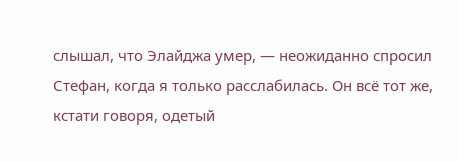слышал, что Элайджа умер, — неожиданно спросил Стефан, когда я только расслабилась. Он всё тот же, кстати говоря, одетый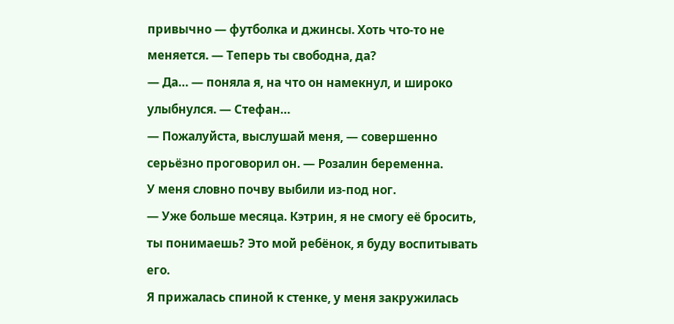привычно — футболка и джинсы. Хоть что-то не меняется. — Теперь ты свободна, да?
— Да… — поняла я, на что он намекнул, и широко улыбнулся. — Стефан…
— Пожалуйста, выслушай меня, — совершенно серьёзно проговорил он. — Розалин беременна.
У меня словно почву выбили из-под ног.
— Уже больше месяца. Кэтрин, я не смогу её бросить, ты понимаешь? Это мой ребёнок, я буду воспитывать его.
Я прижалась спиной к стенке, у меня закружилась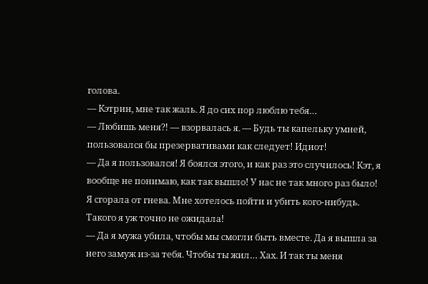голова.
— Кэтрин, мне так жаль. Я до сих пор люблю тебя…
— Любишь меня?! — взорвалась я. — Будь ты капельку умней, пользовался бы презервативами как следует! Идиот!
— Да я пользовался! Я боялся этого, и как раз это случилось! Кэт, я вообще не понимаю, как так вышло! У нас не так много раз было!
Я сгорала от гнева. Мне хотелось пойти и убить кого-нибудь. Такого я уж точно не ожидала!
— Да я мужа убила, чтобы мы смогли быть вместе. Да я вышла за него замуж из-за тебя. Чтобы ты жил… Хах. И так ты меня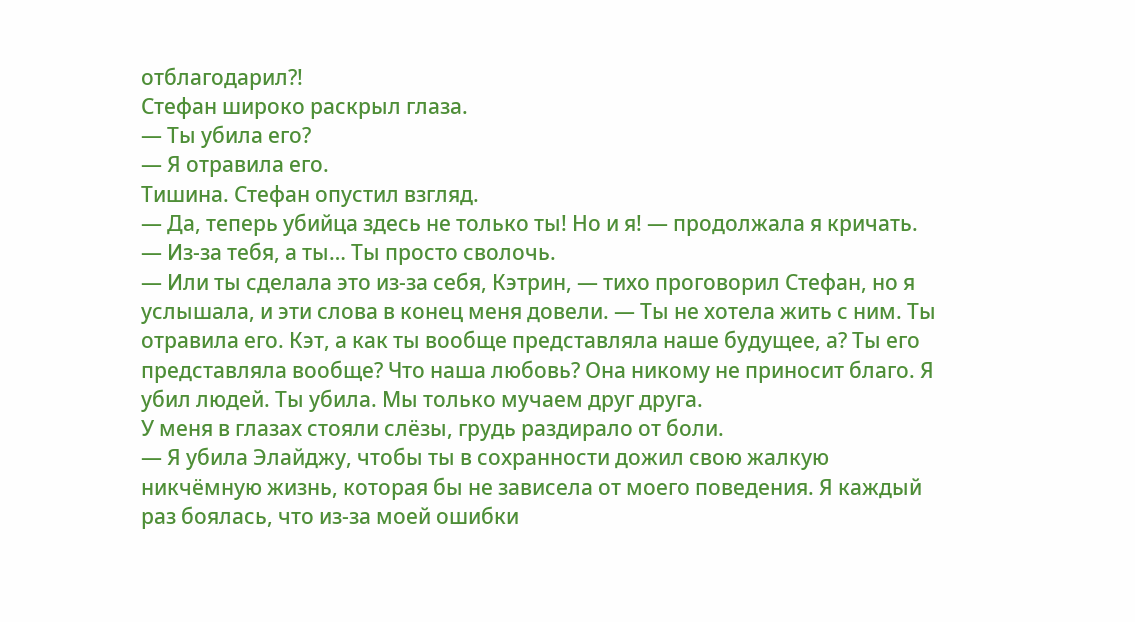отблагодарил?!
Стефан широко раскрыл глаза.
— Ты убила его?
— Я отравила его.
Тишина. Стефан опустил взгляд.
— Да, теперь убийца здесь не только ты! Но и я! — продолжала я кричать. — Из-за тебя, а ты… Ты просто сволочь.
— Или ты сделала это из-за себя, Кэтрин, — тихо проговорил Стефан, но я услышала, и эти слова в конец меня довели. — Ты не хотела жить с ним. Ты отравила его. Кэт, а как ты вообще представляла наше будущее, а? Ты его представляла вообще? Что наша любовь? Она никому не приносит благо. Я убил людей. Ты убила. Мы только мучаем друг друга.
У меня в глазах стояли слёзы, грудь раздирало от боли.
— Я убила Элайджу, чтобы ты в сохранности дожил свою жалкую никчёмную жизнь, которая бы не зависела от моего поведения. Я каждый раз боялась, что из-за моей ошибки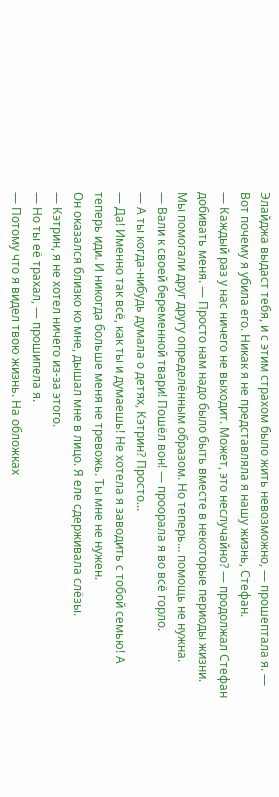Элайджа выдаст тебя, и с этим страхом было жить невозможно, — прошептала я. — Вот почему я убила его. Никак я не представляла я нашу жизнь, Стефан.
— Каждый раз у нас ничего не выходит. Может, это неслучайно? — продолжал Стефан добивать меня. — Просто нам надо было быть вместе в некоторые периоды жизни. Мы помогали друг другу определённым образом. Но теперь… помощь не нужна.
— Вали к своей беременной твари! Пошёл вон! — проорала я во всё горло.
— А ты когда-нибудь думала о детях, Кэтрин? Просто…
— Да! Именно так всё, как ты и думаешь! Не хотела я заводить с тобой семью! А теперь иди. И никогда больше меня не тревожь. Ты мне не нужен.
Он оказался близко ко мне, дышал мне в лицо. Я еле сдерживала слёзы.
— Кэтрин, я не хотел ничего из-за этого.
— Но ты её трахал, — прошипела я.
— Потому что я видел твою жизнь. На обложках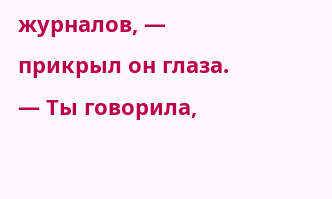журналов, — прикрыл он глаза. — Ты говорила,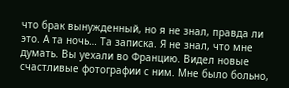что брак вынужденный, но я не знал, правда ли это. А та ночь… Та записка. Я не знал, что мне думать. Вы уехали во Францию. Видел новые счастливые фотографии с ним. Мне было больно,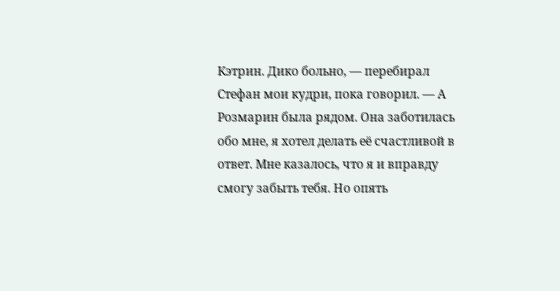Кэтрин. Дико больно, — перебирал Стефан мои кудри, пока говорил. — А Розмарин была рядом. Она заботилась обо мне, я хотел делать её счастливой в ответ. Мне казалось, что я и вправду смогу забыть тебя. Но опять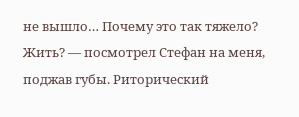не вышло… Почему это так тяжело? Жить? — посмотрел Стефан на меня, поджав губы. Риторический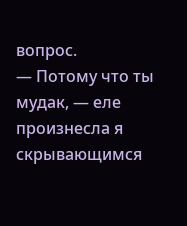вопрос.
— Потому что ты мудак, — еле произнесла я скрывающимся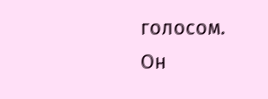голосом.
Он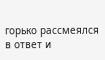горько рассмеялся в ответ и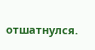отшатнулся.